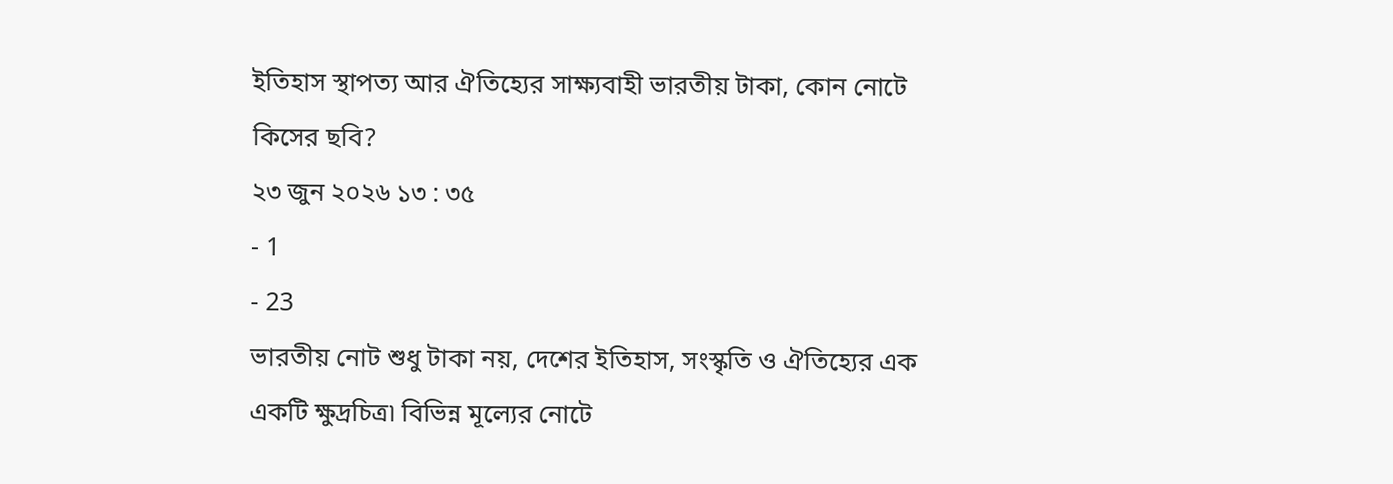ইতিহাস স্থাপত্য আর ঐতিহ্যের সাক্ষ্যবাহী ভারতীয় টাকা, কোন নোটে কিসের ছবি?
২৩ জুন ২০২৬ ১৩ : ৩৫
- 1
- 23
ভারতীয় নোট শুধু টাকা নয়, দেশের ইতিহাস, সংস্কৃতি ও ঐতিহ্যের এক একটি ক্ষুদ্রচিত্র৷ বিভিন্ন মূল্যের নোটে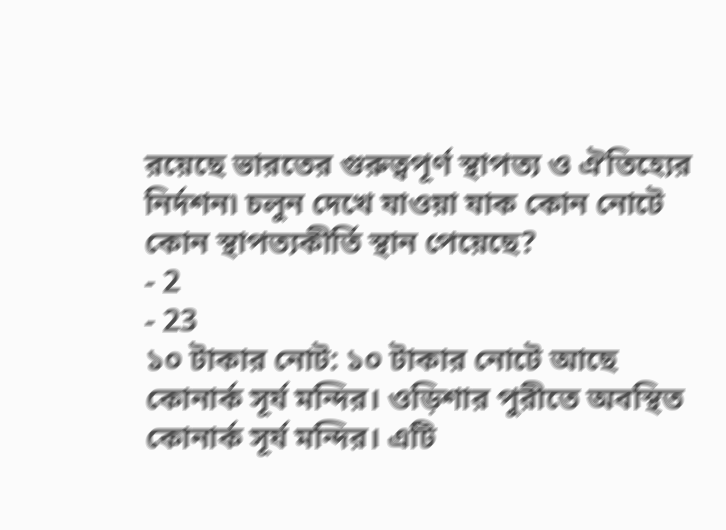রয়েছে ভারতের গুরুত্বপূর্ণ স্থাপত্য ও ঐতিহ্যের নির্দশন৷ চলুন দেখে যাওয়া যাক কোন নোটে কোন স্থাপত্যকীর্তি স্থান পেয়েছে?
- 2
- 23
১০ টাকার নোট: ১০ টাকার নোটে আছে কোনার্ক সূর্য মন্দির। ওড়িশার পুরীতে অবস্থিত কোনার্ক সূর্য মন্দির। এটি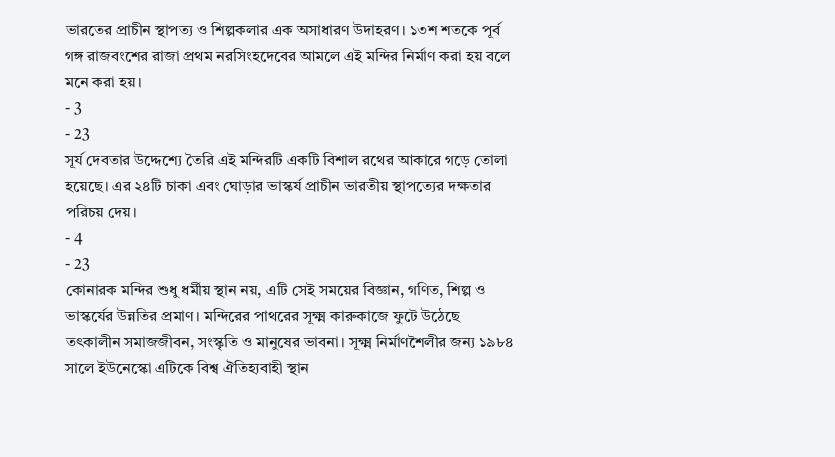ভারতের প্রাচীন স্থাপত্য ও শিল্পকলার এক অসাধারণ উদাহরণ। ১৩শ শতকে পূর্ব গঙ্গ রাজবংশের রাজা প্রথম নরসিংহদেবের আমলে এই মন্দির নির্মাণ করা হয় বলে মনে করা হয়।
- 3
- 23
সূর্য দেবতার উদ্দেশ্যে তৈরি এই মন্দিরটি একটি বিশাল রথের আকারে গড়ে তোলা হয়েছে। এর ২৪টি চাকা এবং ঘোড়ার ভাস্কর্য প্রাচীন ভারতীয় স্থাপত্যের দক্ষতার পরিচয় দেয়।
- 4
- 23
কোনারক মন্দির শুধু ধর্মীয় স্থান নয়, এটি সেই সময়ের বিজ্ঞান, গণিত, শিল্প ও ভাস্কর্যের উন্নতির প্রমাণ। মন্দিরের পাথরের সূক্ষ্ম কারুকাজে ফুটে উঠেছে তৎকালীন সমাজজীবন, সংস্কৃতি ও মানুষের ভাবনা। সূক্ষ্ম নির্মাণশৈলীর জন্য ১৯৮৪ সালে ইউনেস্কো এটিকে বিশ্ব ঐতিহ্যবাহী স্থান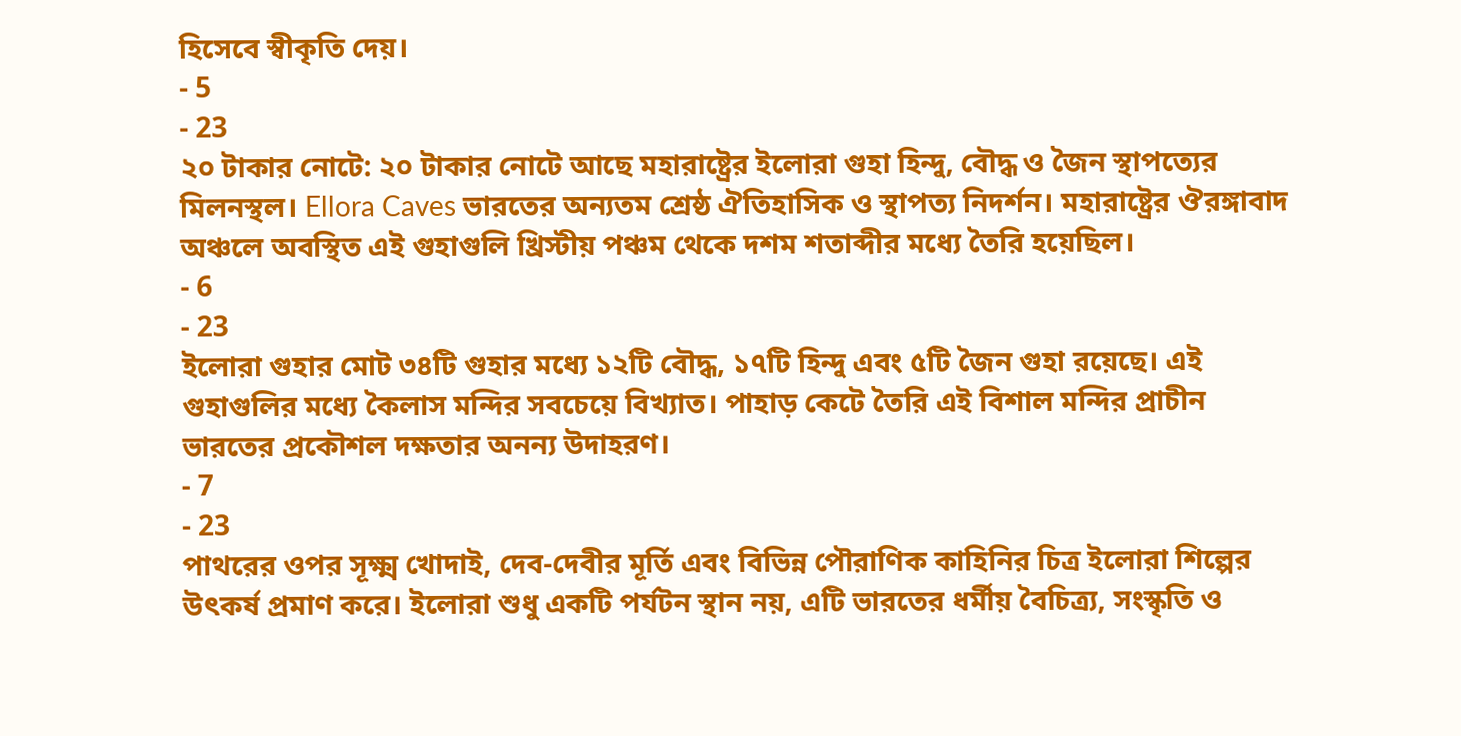হিসেবে স্বীকৃতি দেয়।
- 5
- 23
২০ টাকার নোটে: ২০ টাকার নোটে আছে মহারাষ্ট্রের ইলোরা গুহা হিন্দু, বৌদ্ধ ও জৈন স্থাপত্যের মিলনস্থল। Ellora Caves ভারতের অন্যতম শ্রেষ্ঠ ঐতিহাসিক ও স্থাপত্য নিদর্শন। মহারাষ্ট্রের ঔরঙ্গাবাদ অঞ্চলে অবস্থিত এই গুহাগুলি খ্রিস্টীয় পঞ্চম থেকে দশম শতাব্দীর মধ্যে তৈরি হয়েছিল।
- 6
- 23
ইলোরা গুহার মোট ৩৪টি গুহার মধ্যে ১২টি বৌদ্ধ, ১৭টি হিন্দু এবং ৫টি জৈন গুহা রয়েছে। এই গুহাগুলির মধ্যে কৈলাস মন্দির সবচেয়ে বিখ্যাত। পাহাড় কেটে তৈরি এই বিশাল মন্দির প্রাচীন ভারতের প্রকৌশল দক্ষতার অনন্য উদাহরণ।
- 7
- 23
পাথরের ওপর সূক্ষ্ম খোদাই, দেব-দেবীর মূর্তি এবং বিভিন্ন পৌরাণিক কাহিনির চিত্র ইলোরা শিল্পের উৎকর্ষ প্রমাণ করে। ইলোরা শুধু একটি পর্যটন স্থান নয়, এটি ভারতের ধর্মীয় বৈচিত্র্য, সংস্কৃতি ও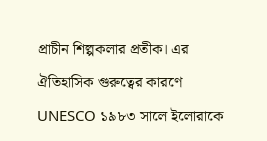প্রাচীন শিল্পকলার প্রতীক। এর ঐতিহাসিক গুরুত্বের কারণে UNESCO ১৯৮৩ সালে ইলোরাকে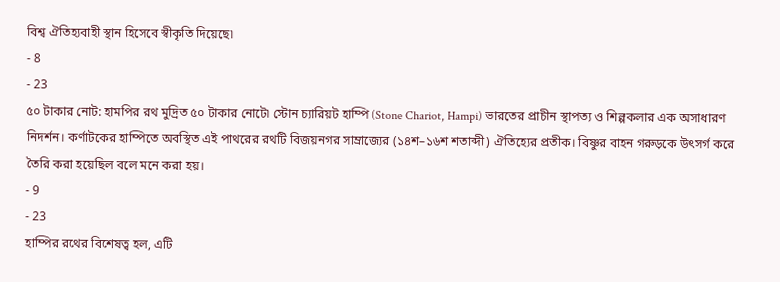বিশ্ব ঐতিহ্যবাহী স্থান হিসেবে স্বীকৃতি দিয়েছে৷
- 8
- 23
৫০ টাকার নোট: হামপির রথ মুদ্রিত ৫০ টাকার নোটে৷ স্টোন চ্যারিয়ট হাম্পি (Stone Chariot, Hampi) ভারতের প্রাচীন স্থাপত্য ও শিল্পকলার এক অসাধারণ নিদর্শন। কর্ণাটকের হাম্পিতে অবস্থিত এই পাথরের রথটি বিজয়নগর সাম্রাজ্যের (১৪শ–১৬শ শতাব্দী) ঐতিহ্যের প্রতীক। বিষ্ণুর বাহন গরুড়কে উৎসর্গ করে তৈরি করা হয়েছিল বলে মনে করা হয়।
- 9
- 23
হাম্পির রথের বিশেষত্ব হল, এটি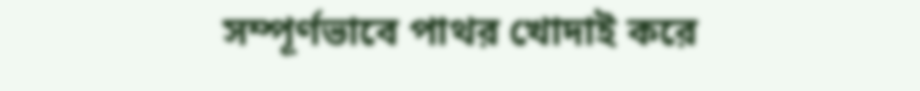সম্পূর্ণভাবে পাথর খোদাই করে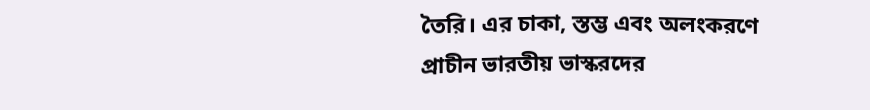তৈরি। এর চাকা, স্তম্ভ এবং অলংকরণে প্রাচীন ভারতীয় ভাস্করদের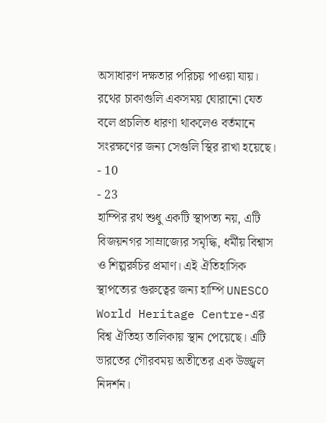অসাধারণ দক্ষতার পরিচয় পাওয়া যায়। রথের চাকাগুলি একসময় ঘোরানো যেত বলে প্রচলিত ধারণা থাকলেও বর্তমানে সংরক্ষণের জন্য সেগুলি স্থির রাখা হয়েছে।
- 10
- 23
হাম্পির রথ শুধু একটি স্থাপত্য নয়, এটি বিজয়নগর সাম্রাজ্যের সমৃদ্ধি, ধর্মীয় বিশ্বাস ও শিল্পরুচির প্রমাণ। এই ঐতিহাসিক স্থাপত্যের গুরুত্বের জন্য হাম্পি UNESCO World Heritage Centre-এর বিশ্ব ঐতিহ্য তালিকায় স্থান পেয়েছে। এটি ভারতের গৌরবময় অতীতের এক উজ্জ্বল নিদর্শন।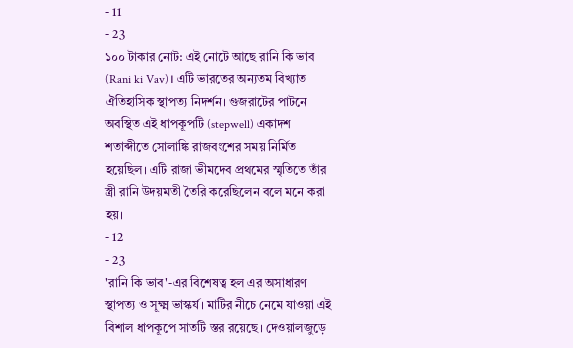- 11
- 23
১০০ টাকার নোট: এই নোটে আছে রানি কি ভাব (Rani ki Vav)। এটি ভারতের অন্যতম বিখ্যাত ঐতিহাসিক স্থাপত্য নিদর্শন। গুজরাটের পাটনে অবস্থিত এই ধাপকূপটি (stepwell) একাদশ শতাব্দীতে সোলাঙ্কি রাজবংশের সময় নির্মিত হয়েছিল। এটি রাজা ভীমদেব প্রথমের স্মৃতিতে তাঁর স্ত্রী রানি উদয়মতী তৈরি করেছিলেন বলে মনে করা হয়।
- 12
- 23
'রানি কি ভাব'-এর বিশেষত্ব হল এর অসাধারণ স্থাপত্য ও সূক্ষ্ম ভাস্কর্য। মাটির নীচে নেমে যাওয়া এই বিশাল ধাপকূপে সাতটি স্তর রয়েছে। দেওয়ালজুড়ে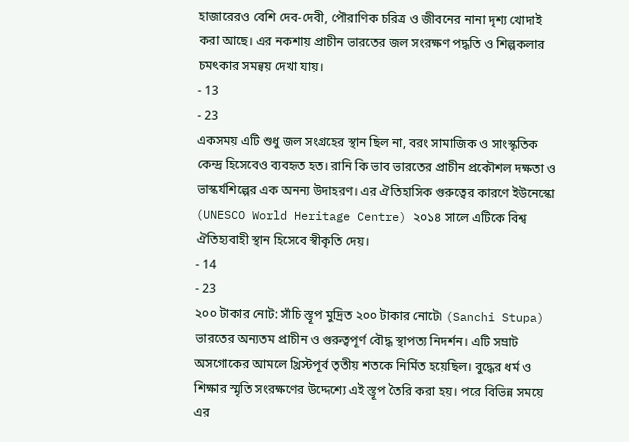হাজারেরও বেশি দেব-দেবী, পৌরাণিক চরিত্র ও জীবনের নানা দৃশ্য খোদাই করা আছে। এর নকশায় প্রাচীন ভারতের জল সংরক্ষণ পদ্ধতি ও শিল্পকলার চমৎকার সমন্বয় দেখা যায়।
- 13
- 23
একসময় এটি শুধু জল সংগ্রহের স্থান ছিল না, বরং সামাজিক ও সাংস্কৃতিক কেন্দ্র হিসেবেও ব্যবহৃত হত। রানি কি ভাব ভারতের প্রাচীন প্রকৌশল দক্ষতা ও ভাস্কর্যশিল্পের এক অনন্য উদাহরণ। এর ঐতিহাসিক গুরুত্বের কারণে ইউনেস্কো (UNESCO World Heritage Centre) ২০১৪ সালে এটিকে বিশ্ব ঐতিহ্যবাহী স্থান হিসেবে স্বীকৃতি দেয়।
- 14
- 23
২০০ টাকার নোট: সাঁচি স্তূপ মুদ্রিত ২০০ টাকার নোটে৷ (Sanchi Stupa) ভারতের অন্যতম প্রাচীন ও গুরুত্বপূর্ণ বৌদ্ধ স্থাপত্য নিদর্শন। এটি সম্রাট অসগোকের আমলে খ্রিস্টপূর্ব তৃতীয় শতকে নির্মিত হয়েছিল। বুদ্ধের ধর্ম ও শিক্ষার স্মৃতি সংরক্ষণের উদ্দেশ্যে এই স্তূপ তৈরি করা হয়। পরে বিভিন্ন সময়ে এর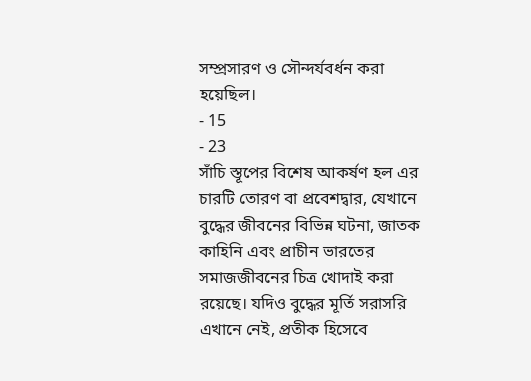সম্প্রসারণ ও সৌন্দর্যবর্ধন করা হয়েছিল।
- 15
- 23
সাঁচি স্তূপের বিশেষ আকর্ষণ হল এর চারটি তোরণ বা প্রবেশদ্বার, যেখানে বুদ্ধের জীবনের বিভিন্ন ঘটনা, জাতক কাহিনি এবং প্রাচীন ভারতের সমাজজীবনের চিত্র খোদাই করা রয়েছে। যদিও বুদ্ধের মূর্তি সরাসরি এখানে নেই, প্রতীক হিসেবে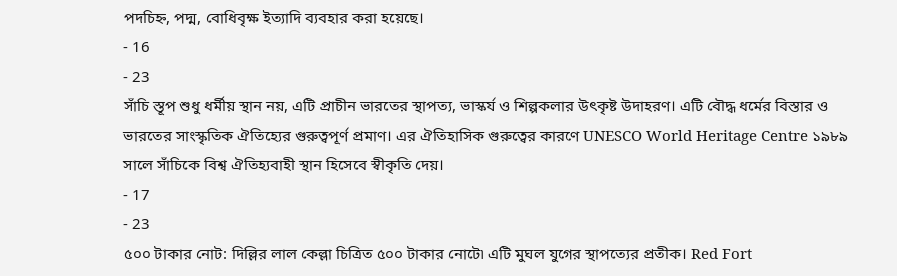পদচিহ্ন, পদ্ম, বোধিবৃক্ষ ইত্যাদি ব্যবহার করা হয়েছে।
- 16
- 23
সাঁচি স্তূপ শুধু ধর্মীয় স্থান নয়, এটি প্রাচীন ভারতের স্থাপত্য, ভাস্কর্য ও শিল্পকলার উৎকৃষ্ট উদাহরণ। এটি বৌদ্ধ ধর্মের বিস্তার ও ভারতের সাংস্কৃতিক ঐতিহ্যের গুরুত্বপূর্ণ প্রমাণ। এর ঐতিহাসিক গুরুত্বের কারণে UNESCO World Heritage Centre ১৯৮৯ সালে সাঁচিকে বিশ্ব ঐতিহ্যবাহী স্থান হিসেবে স্বীকৃতি দেয়।
- 17
- 23
৫০০ টাকার নোট: দিল্লির লাল কেল্লা চিত্রিত ৫০০ টাকার নোটে৷ এটি মুঘল যুগের স্থাপত্যের প্রতীক। Red Fort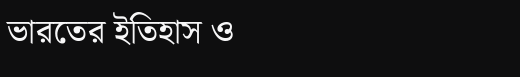ভারতের ইতিহাস ও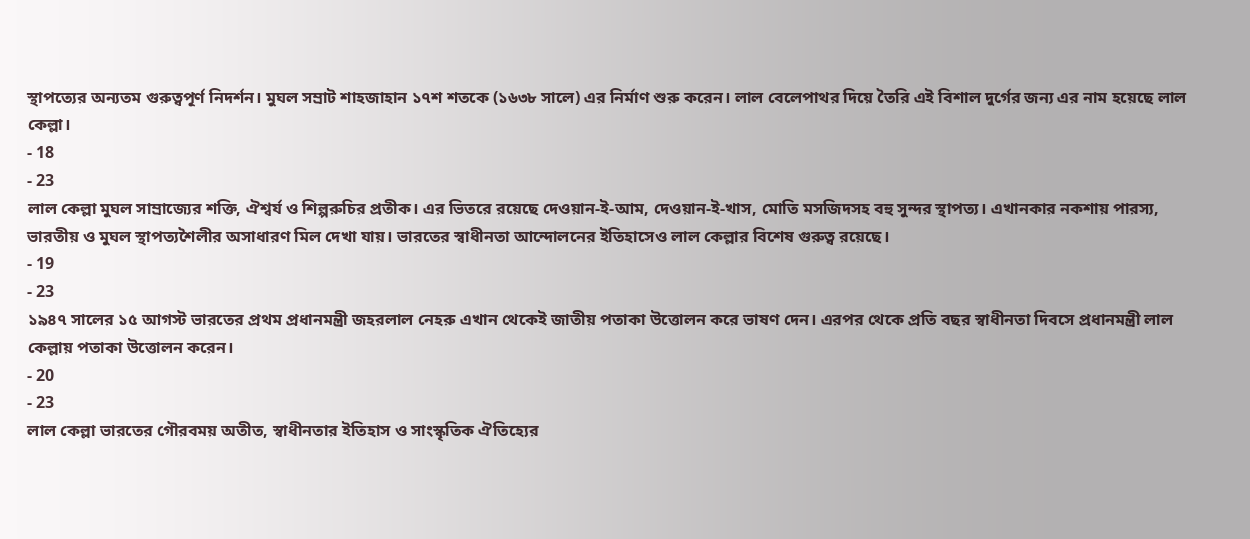স্থাপত্যের অন্যতম গুরুত্বপূর্ণ নিদর্শন। মুঘল সম্রাট শাহজাহান ১৭শ শতকে (১৬৩৮ সালে) এর নির্মাণ শুরু করেন। লাল বেলেপাথর দিয়ে তৈরি এই বিশাল দুর্গের জন্য এর নাম হয়েছে লাল কেল্লা।
- 18
- 23
লাল কেল্লা মুঘল সাম্রাজ্যের শক্তি, ঐশ্বর্য ও শিল্পরুচির প্রতীক। এর ভিতরে রয়েছে দেওয়ান-ই-আম, দেওয়ান-ই-খাস, মোতি মসজিদসহ বহু সুন্দর স্থাপত্য। এখানকার নকশায় পারস্য, ভারতীয় ও মুঘল স্থাপত্যশৈলীর অসাধারণ মিল দেখা যায়। ভারতের স্বাধীনতা আন্দোলনের ইতিহাসেও লাল কেল্লার বিশেষ গুরুত্ব রয়েছে।
- 19
- 23
১৯৪৭ সালের ১৫ আগস্ট ভারতের প্রথম প্রধানমন্ত্রী জহরলাল নেহরু এখান থেকেই জাতীয় পতাকা উত্তোলন করে ভাষণ দেন। এরপর থেকে প্রতি বছর স্বাধীনতা দিবসে প্রধানমন্ত্রী লাল কেল্লায় পতাকা উত্তোলন করেন।
- 20
- 23
লাল কেল্লা ভারতের গৌরবময় অতীত, স্বাধীনতার ইতিহাস ও সাংস্কৃতিক ঐতিহ্যের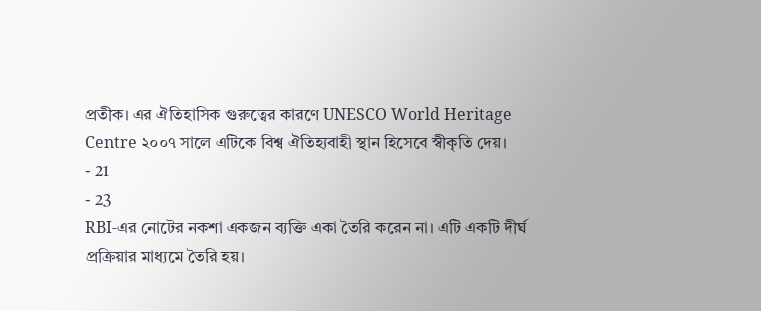প্রতীক। এর ঐতিহাসিক গুরুত্বের কারণে UNESCO World Heritage Centre ২০০৭ সালে এটিকে বিশ্ব ঐতিহ্যবাহী স্থান হিসেবে স্বীকৃতি দেয়।
- 21
- 23
RBI-এর নোটের নকশা একজন ব্যক্তি একা তৈরি করেন না। এটি একটি দীর্ঘ প্রক্রিয়ার মাধ্যমে তৈরি হয়।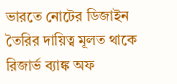ভারতে নোটের ডিজাইন তৈরির দায়িত্ব মূলত থাকে রিজার্ভ ব্যাঙ্ক অফ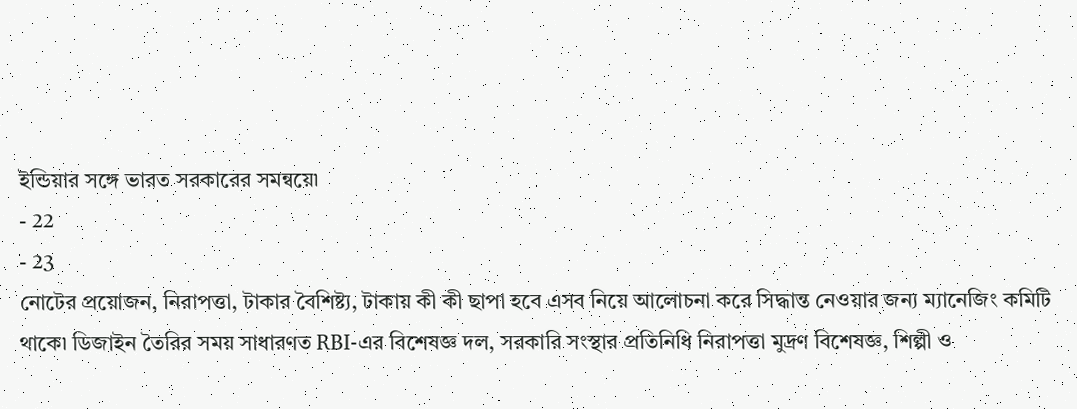ইন্ডিয়ার সঙ্গে ভারত সরকারের সমন্বয়ে৷
- 22
- 23
নোটের প্রয়োজন, নিরাপত্তা, টাকার বৈশিষ্ট্য, টাকায় কী কী ছাপা হবে এসব নিয়ে আলোচনা করে সিদ্ধান্ত নেওয়ার জন্য ম্যানেজিং কমিটি থাকে৷ ডিজাইন তৈরির সময় সাধারণত RBI-এর বিশেষজ্ঞ দল, সরকারি সংস্থার প্রতিনিধি নিরাপত্তা মুদ্রণ বিশেষজ্ঞ, শিল্পী ও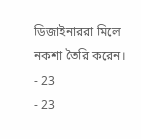ডিজাইনাররা মিলে নকশা তৈরি করেন।
- 23
- 23